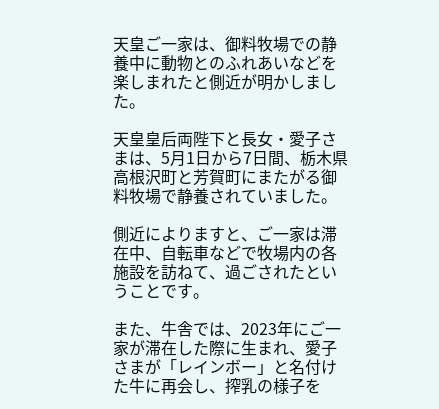天皇ご一家は、御料牧場での静養中に動物とのふれあいなどを楽しまれたと側近が明かしました。

天皇皇后両陛下と長女・愛子さまは、5月1日から7日間、栃木県高根沢町と芳賀町にまたがる御料牧場で静養されていました。

側近によりますと、ご一家は滞在中、自転車などで牧場内の各施設を訪ねて、過ごされたということです。

また、牛舎では、2023年にご一家が滞在した際に生まれ、愛子さまが「レインボー」と名付けた牛に再会し、搾乳の様子を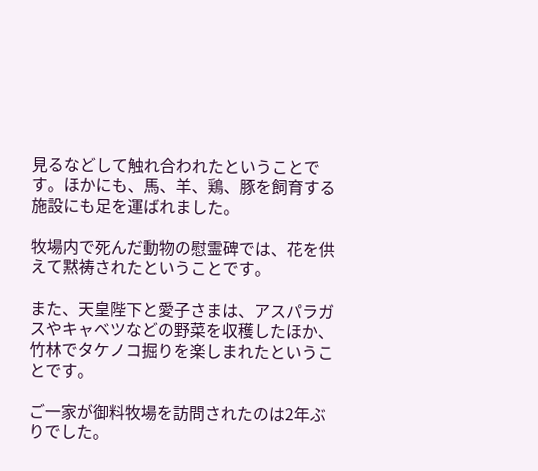見るなどして触れ合われたということです。ほかにも、馬、羊、鶏、豚を飼育する施設にも足を運ばれました。

牧場内で死んだ動物の慰霊碑では、花を供えて黙祷されたということです。

また、天皇陛下と愛子さまは、アスパラガスやキャベツなどの野菜を収穫したほか、竹林でタケノコ掘りを楽しまれたということです。

ご一家が御料牧場を訪問されたのは2年ぶりでした。